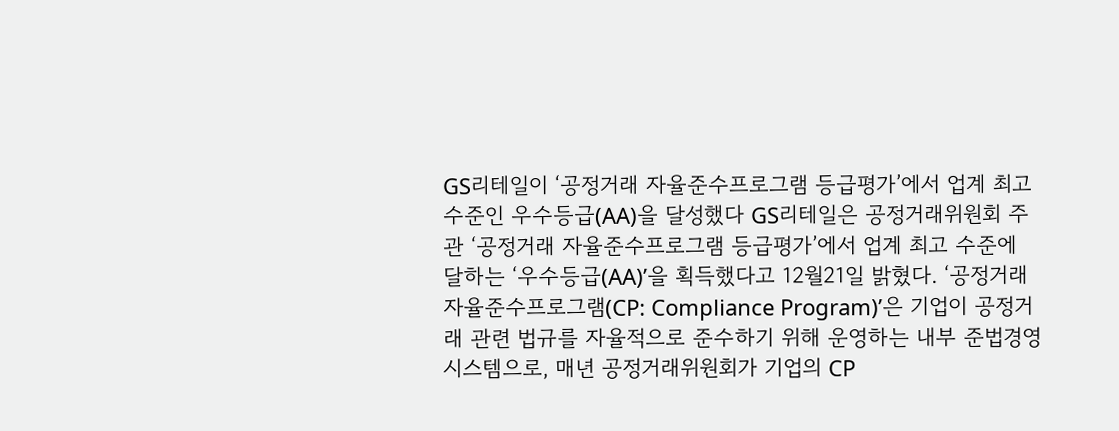GS리테일이 ‘공정거래 자율준수프로그램 등급평가’에서 업계 최고 수준인 우수등급(AA)을 달성했다 GS리테일은 공정거래위원회 주관 ‘공정거래 자율준수프로그램 등급평가’에서 업계 최고 수준에 달하는 ‘우수등급(AA)’을 획득했다고 12월21일 밝혔다. ‘공정거래 자율준수프로그램(CP: Compliance Program)’은 기업이 공정거래 관련 법규를 자율적으로 준수하기 위해 운영하는 내부 준법경영 시스템으로, 매년 공정거래위원회가 기업의 CP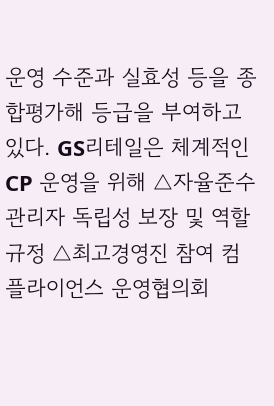운영 수준과 실효성 등을 종합평가해 등급을 부여하고 있다. GS리테일은 체계적인 CP 운영을 위해 △자율준수관리자 독립성 보장 및 역할 규정 △최고경영진 참여 컴플라이언스 운영협의회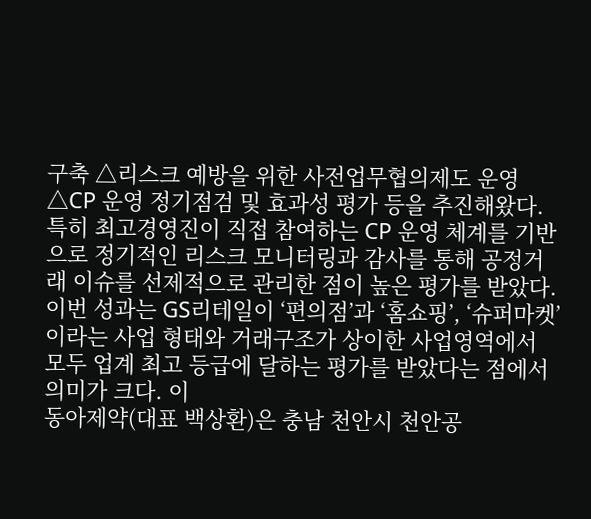구축 △리스크 예방을 위한 사전업무협의제도 운영 △CP 운영 정기점검 및 효과성 평가 등을 추진해왔다. 특히 최고경영진이 직접 참여하는 CP 운영 체계를 기반으로 정기적인 리스크 모니터링과 감사를 통해 공정거래 이슈를 선제적으로 관리한 점이 높은 평가를 받았다. 이번 성과는 GS리테일이 ‘편의점’과 ‘홈쇼핑’, ‘슈퍼마켓’이라는 사업 형태와 거래구조가 상이한 사업영역에서 모두 업계 최고 등급에 달하는 평가를 받았다는 점에서 의미가 크다. 이
동아제약(대표 백상환)은 충남 천안시 천안공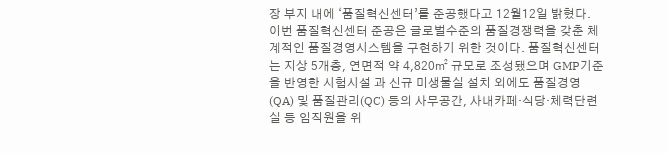장 부지 내에 ‘품질혁신센터’를 준공했다고 12월12일 밝혔다. 이번 품질혁신센터 준공은 글로벌수준의 품질경쟁력을 갖춘 체계적인 품질경영시스템을 구현하기 위한 것이다. 품질혁신센터는 지상 5개층, 연면적 약 4,820㎡ 규모로 조성됐으며 GMP기준을 반영한 시험시설 과 신규 미생물실 설치 외에도 품질경영(QA) 및 품질관리(QC) 등의 사무공간, 사내카페·식당·체력단련실 등 임직원을 위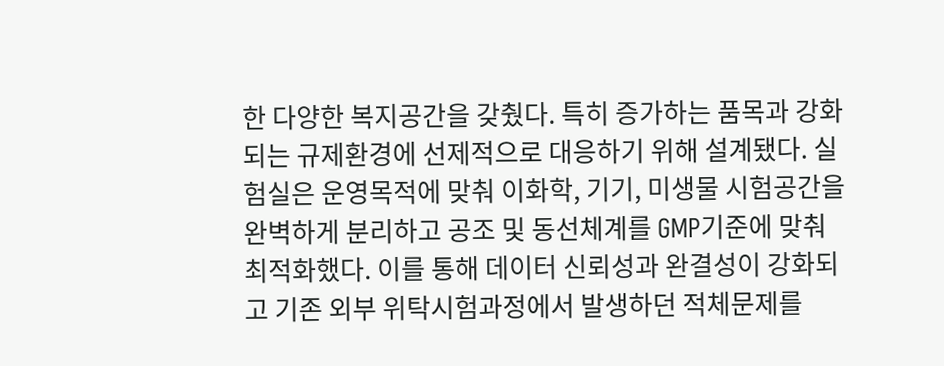한 다양한 복지공간을 갖췄다. 특히 증가하는 품목과 강화되는 규제환경에 선제적으로 대응하기 위해 설계됐다. 실험실은 운영목적에 맞춰 이화학, 기기, 미생물 시험공간을 완벽하게 분리하고 공조 및 동선체계를 GMP기준에 맞춰 최적화했다. 이를 통해 데이터 신뢰성과 완결성이 강화되고 기존 외부 위탁시험과정에서 발생하던 적체문제를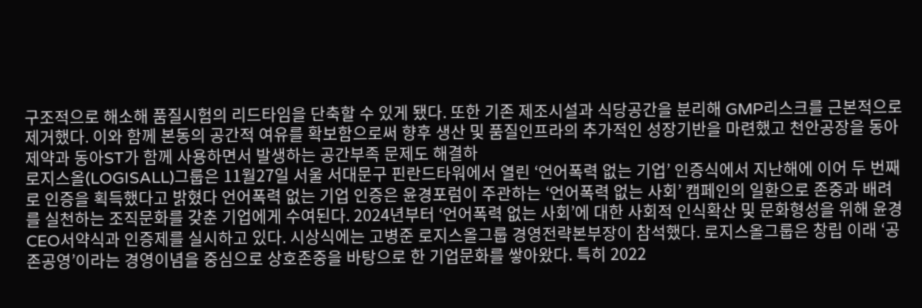구조적으로 해소해 품질시험의 리드타임을 단축할 수 있게 됐다. 또한 기존 제조시설과 식당공간을 분리해 GMP리스크를 근본적으로 제거했다. 이와 함께 본동의 공간적 여유를 확보함으로써 향후 생산 및 품질인프라의 추가적인 성장기반을 마련했고 천안공장을 동아제약과 동아ST가 함께 사용하면서 발생하는 공간부족 문제도 해결하
로지스올(LOGISALL)그룹은 11월27일 서울 서대문구 핀란드타워에서 열린 ‘언어폭력 없는 기업’ 인증식에서 지난해에 이어 두 번째로 인증을 획득했다고 밝혔다 언어폭력 없는 기업 인증은 윤경포럼이 주관하는 ‘언어폭력 없는 사회’ 캠페인의 일환으로 존중과 배려를 실천하는 조직문화를 갖춘 기업에게 수여된다. 2024년부터 ‘언어폭력 없는 사회’에 대한 사회적 인식확산 및 문화형성을 위해 윤경CEO서약식과 인증제를 실시하고 있다. 시상식에는 고병준 로지스올그룹 경영전략본부장이 참석했다. 로지스올그룹은 창립 이래 ‘공존공영’이라는 경영이념을 중심으로 상호존중을 바탕으로 한 기업문화를 쌓아왔다. 특히 2022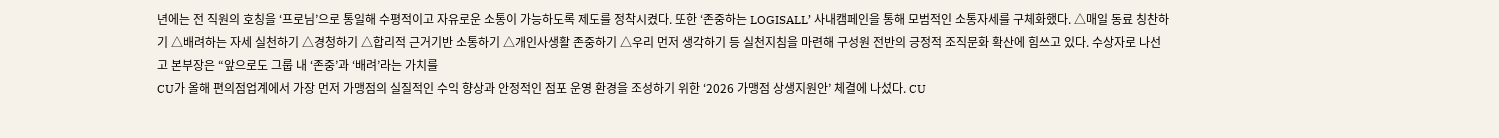년에는 전 직원의 호칭을 ‘프로님’으로 통일해 수평적이고 자유로운 소통이 가능하도록 제도를 정착시켰다. 또한 ‘존중하는 LOGISALL’ 사내캠페인을 통해 모범적인 소통자세를 구체화했다. △매일 동료 칭찬하기 △배려하는 자세 실천하기 △경청하기 △합리적 근거기반 소통하기 △개인사생활 존중하기 △우리 먼저 생각하기 등 실천지침을 마련해 구성원 전반의 긍정적 조직문화 확산에 힘쓰고 있다. 수상자로 나선 고 본부장은 “앞으로도 그룹 내 ‘존중’과 ‘배려’라는 가치를
CU가 올해 편의점업계에서 가장 먼저 가맹점의 실질적인 수익 향상과 안정적인 점포 운영 환경을 조성하기 위한 ‘2026 가맹점 상생지원안’ 체결에 나섰다. CU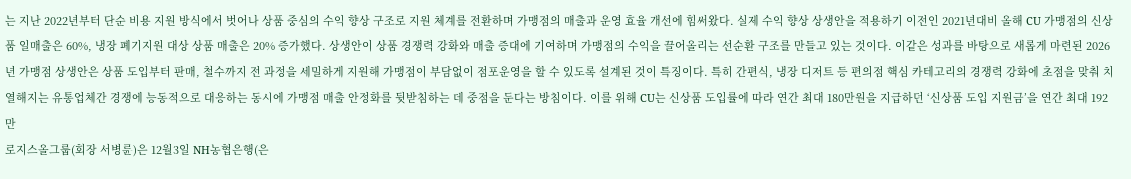는 지난 2022년부터 단순 비용 지원 방식에서 벗어나 상품 중심의 수익 향상 구조로 지원 체계를 전환하며 가맹점의 매출과 운영 효율 개선에 힘써왔다. 실제 수익 향상 상생안을 적용하기 이전인 2021년대비 올해 CU 가맹점의 신상품 일매출은 60%, 냉장 폐기지원 대상 상품 매출은 20% 증가했다. 상생안이 상품 경쟁력 강화와 매출 증대에 기여하며 가맹점의 수익을 끌어올리는 선순환 구조를 만들고 있는 것이다. 이같은 성과를 바탕으로 새롭게 마련된 2026년 가맹점 상생안은 상품 도입부터 판매, 철수까지 전 과정을 세밀하게 지원해 가맹점이 부담없이 점포운영을 할 수 있도록 설계된 것이 특징이다. 특히 간편식, 냉장 디저트 등 편의점 핵심 카테고리의 경쟁력 강화에 초점을 맞춰 치열해지는 유통업체간 경쟁에 능동적으로 대응하는 동시에 가맹점 매출 안정화를 뒷받침하는 데 중점을 둔다는 방침이다. 이를 위해 CU는 신상품 도입률에 따라 연간 최대 180만원을 지급하던 ‘신상품 도입 지원금’을 연간 최대 192만
로지스올그룹(회장 서병륜)은 12월3일 NH농협은행(은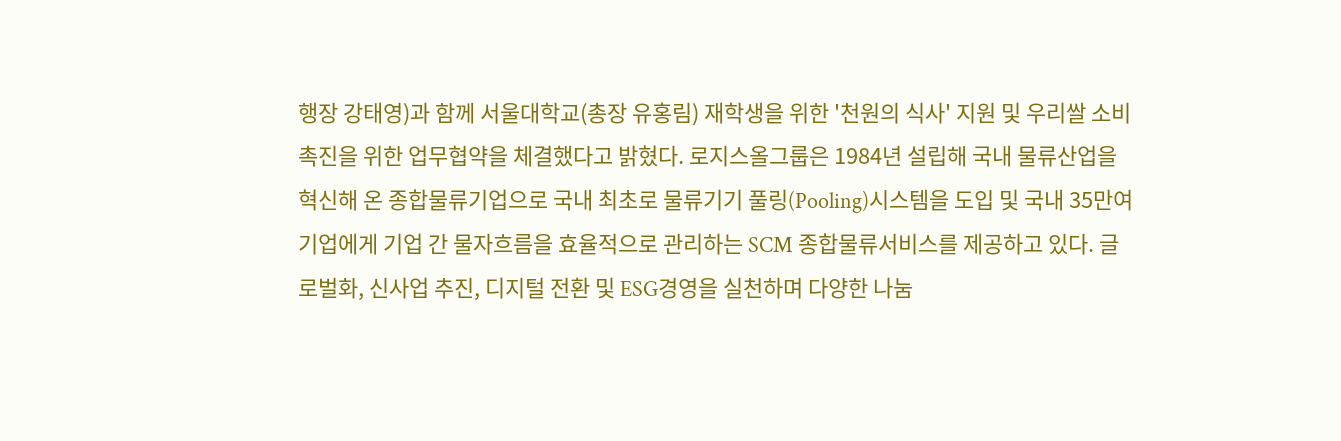행장 강태영)과 함께 서울대학교(총장 유홍림) 재학생을 위한 '천원의 식사' 지원 및 우리쌀 소비촉진을 위한 업무협약을 체결했다고 밝혔다. 로지스올그룹은 1984년 설립해 국내 물류산업을 혁신해 온 종합물류기업으로 국내 최초로 물류기기 풀링(Pooling)시스템을 도입 및 국내 35만여기업에게 기업 간 물자흐름을 효율적으로 관리하는 SCM 종합물류서비스를 제공하고 있다. 글로벌화, 신사업 추진, 디지털 전환 및 ESG경영을 실천하며 다양한 나눔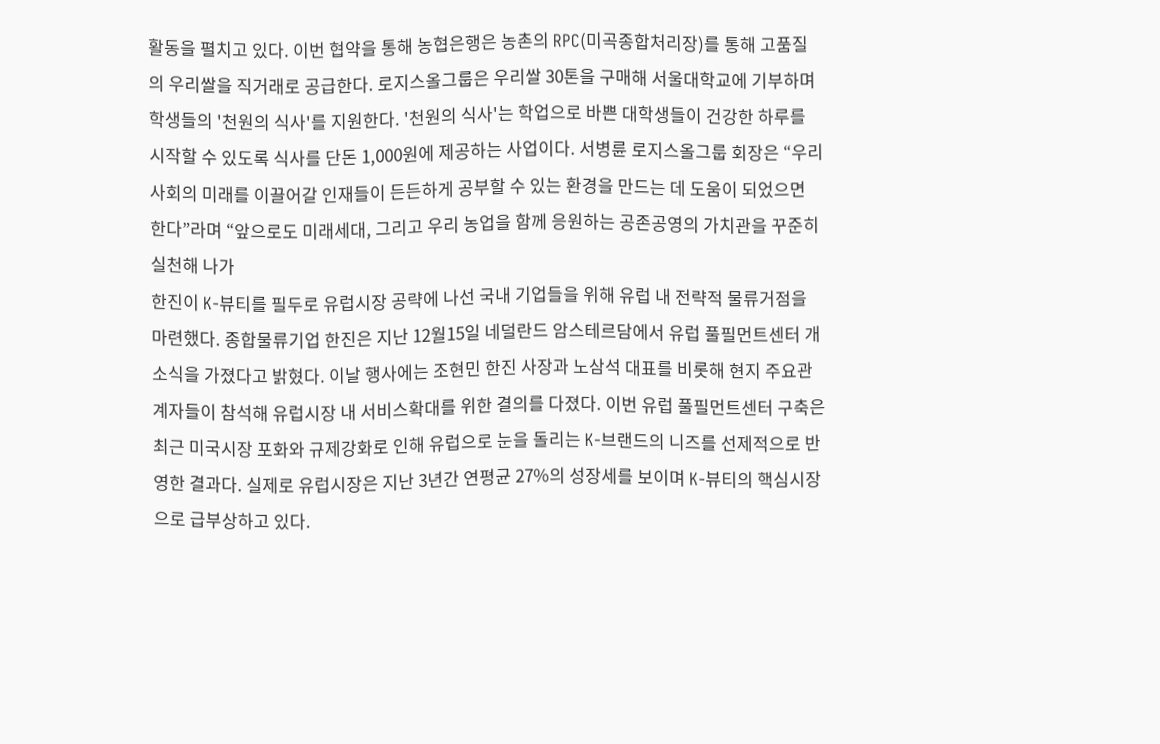활동을 펼치고 있다. 이번 협약을 통해 농협은행은 농촌의 RPC(미곡종합처리장)를 통해 고품질의 우리쌀을 직거래로 공급한다. 로지스올그룹은 우리쌀 30톤을 구매해 서울대학교에 기부하며 학생들의 '천원의 식사'를 지원한다. '천원의 식사'는 학업으로 바쁜 대학생들이 건강한 하루를 시작할 수 있도록 식사를 단돈 1,000원에 제공하는 사업이다. 서병륜 로지스올그룹 회장은 “우리 사회의 미래를 이끌어갈 인재들이 든든하게 공부할 수 있는 환경을 만드는 데 도움이 되었으면 한다”라며 “앞으로도 미래세대, 그리고 우리 농업을 함께 응원하는 공존공영의 가치관을 꾸준히 실천해 나가
한진이 K-뷰티를 필두로 유럽시장 공략에 나선 국내 기업들을 위해 유럽 내 전략적 물류거점을 마련했다. 종합물류기업 한진은 지난 12월15일 네덜란드 암스테르담에서 유럽 풀필먼트센터 개소식을 가졌다고 밝혔다. 이날 행사에는 조현민 한진 사장과 노삼석 대표를 비롯해 현지 주요관계자들이 참석해 유럽시장 내 서비스확대를 위한 결의를 다졌다. 이번 유럽 풀필먼트센터 구축은 최근 미국시장 포화와 규제강화로 인해 유럽으로 눈을 돌리는 K-브랜드의 니즈를 선제적으로 반영한 결과다. 실제로 유럽시장은 지난 3년간 연평균 27%의 성장세를 보이며 K-뷰티의 핵심시장으로 급부상하고 있다.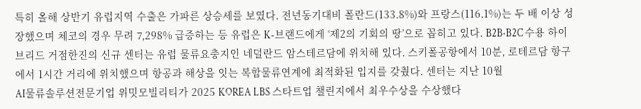특히 올해 상반기 유럽지역 수출은 가파른 상승세를 보였다. 전년동기대비 폴란드(133.8%)와 프랑스(116.1%)는 두 배 이상 성장했으며 체코의 경우 무려 7,298% 급증하는 등 유럽은 K-브랜드에게 ‘제2의 기회의 땅’으로 꼽히고 있다. B2B‧B2C 수용 하이브리드 거점한진의 신규 센터는 유럽 물류요충지인 네덜란드 암스테르담에 위치해 있다. 스키폴공항에서 10분, 로테르담 항구에서 1시간 거리에 위치했으며 항공과 해상을 잇는 복합물류연계에 최적화된 입지를 갖췄다. 센터는 지난 10월
AI물류솔루션전문기업 위밋모빌리티가 2025 KOREA LBS 스타트업 챌린지에서 최우수상을 수상했다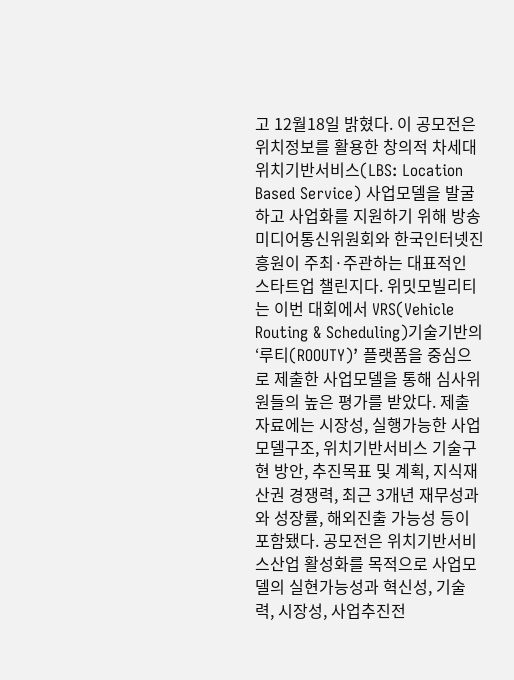고 12월18일 밝혔다. 이 공모전은 위치정보를 활용한 창의적 차세대 위치기반서비스(LBS: Location Based Service) 사업모델을 발굴하고 사업화를 지원하기 위해 방송미디어통신위원회와 한국인터넷진흥원이 주최·주관하는 대표적인 스타트업 챌린지다. 위밋모빌리티는 이번 대회에서 VRS(Vehicle Routing & Scheduling)기술기반의 ‘루티(ROOUTY)’ 플랫폼을 중심으로 제출한 사업모델을 통해 심사위원들의 높은 평가를 받았다. 제출자료에는 시장성, 실행가능한 사업모델구조, 위치기반서비스 기술구현 방안, 추진목표 및 계획, 지식재산권 경쟁력, 최근 3개년 재무성과와 성장률, 해외진출 가능성 등이 포함됐다. 공모전은 위치기반서비스산업 활성화를 목적으로 사업모델의 실현가능성과 혁신성, 기술력, 시장성, 사업추진전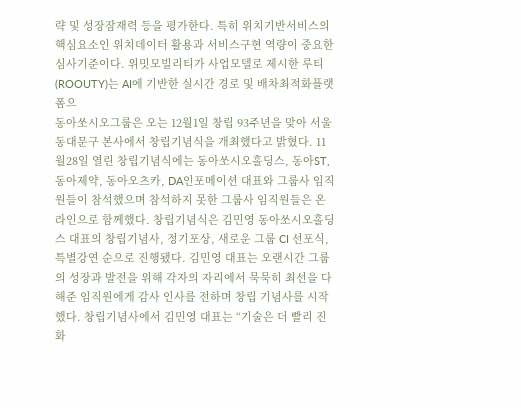략 및 성장잠재력 등을 평가한다. 특히 위치기반서비스의 핵심요소인 위치데이터 활용과 서비스구현 역량이 중요한 심사기준이다. 위밋모빌리티가 사업모델로 제시한 루티(ROOUTY)는 AI에 기반한 실시간 경로 및 배차최적화플랫폼으
동아쏘시오그룹은 오는 12월1일 창립 93주년을 맞아 서울 동대문구 본사에서 창립기념식을 개최했다고 밝혔다. 11월28일 열린 창립기념식에는 동아쏘시오홀딩스, 동아ST, 동아제약, 동아오츠카, DA인포메이션 대표와 그룹사 임직원들이 참석했으며 참석하지 못한 그룹사 임직원들은 온라인으로 함께했다. 창립기념식은 김민영 동아쏘시오홀딩스 대표의 창립기념사, 정기포상, 새로운 그룹 CI 선포식, 특별강연 순으로 진행됐다. 김민영 대표는 오랜시간 그룹의 성장과 발전을 위해 각자의 자리에서 묵묵히 최선을 다해준 임직원에게 감사 인사를 전하며 창립 기념사를 시작했다. 창립기념사에서 김민영 대표는 “기술은 더 빨리 진화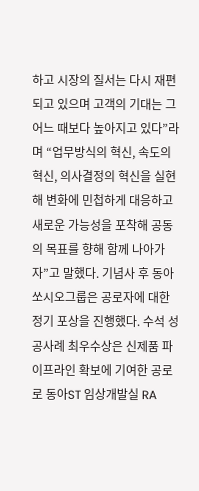하고 시장의 질서는 다시 재편되고 있으며 고객의 기대는 그 어느 때보다 높아지고 있다”라며 “업무방식의 혁신, 속도의 혁신, 의사결정의 혁신을 실현해 변화에 민첩하게 대응하고 새로운 가능성을 포착해 공동의 목표를 향해 함께 나아가자”고 말했다. 기념사 후 동아쏘시오그룹은 공로자에 대한 정기 포상을 진행했다. 수석 성공사례 최우수상은 신제품 파이프라인 확보에 기여한 공로로 동아ST 임상개발실 RA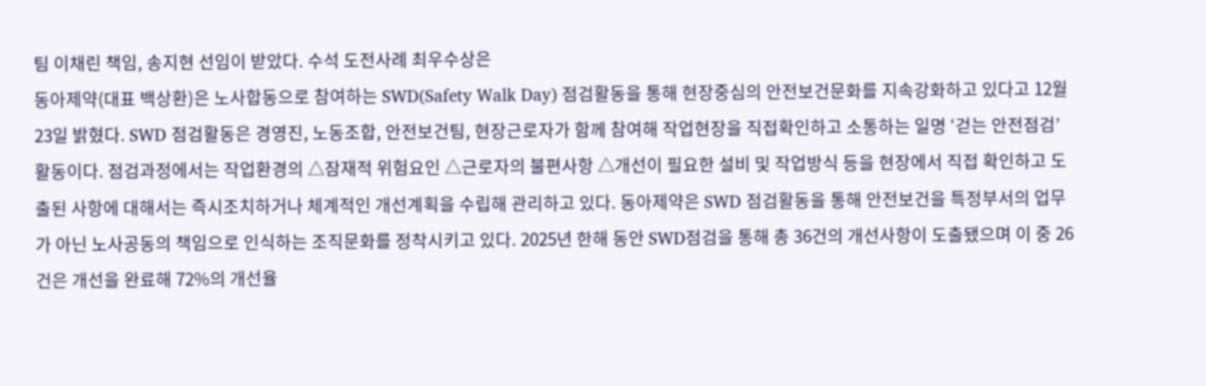팀 이채린 책임, 송지현 선임이 받았다. 수석 도전사례 최우수상은
동아제약(대표 백상환)은 노사합동으로 참여하는 SWD(Safety Walk Day) 점검활동을 통해 현장중심의 안전보건문화를 지속강화하고 있다고 12월23일 밝혔다. SWD 점검활동은 경영진, 노동조합, 안전보건팀, 현장근로자가 함께 참여해 작업현장을 직접확인하고 소통하는 일명 ‘걷는 안전점검’ 활동이다. 점검과정에서는 작업환경의 △잠재적 위험요인 △근로자의 불편사항 △개선이 필요한 설비 및 작업방식 등을 현장에서 직접 확인하고 도출된 사항에 대해서는 즉시조치하거나 체계적인 개선계획을 수립해 관리하고 있다. 동아제약은 SWD 점검활동을 통해 안전보건을 특정부서의 업무가 아닌 노사공동의 책임으로 인식하는 조직문화를 정착시키고 있다. 2025년 한해 동안 SWD점검을 통해 총 36건의 개선사항이 도출됐으며 이 중 26건은 개선을 완료해 72%의 개선율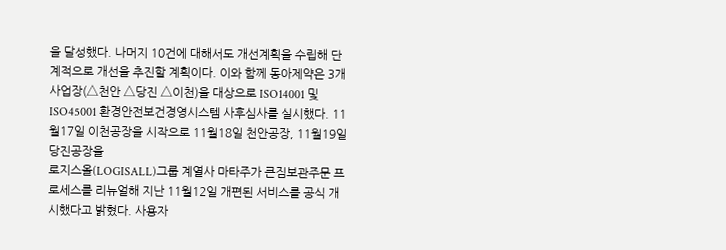을 달성했다. 나머지 10건에 대해서도 개선계획을 수립해 단계적으로 개선을 추진할 계획이다. 이와 함께 동아제약은 3개 사업장(△천안 △당진 △이천)을 대상으로 ISO14001 및 ISO45001 환경안전보건경영시스템 사후심사를 실시했다. 11월17일 이천공장을 시작으로 11월18일 천안공장, 11월19일 당진공장을
로지스올(LOGISALL)그룹 계열사 마타주가 큰짐보관주문 프로세스를 리뉴얼해 지난 11월12일 개편된 서비스를 공식 개시했다고 밝혔다. 사용자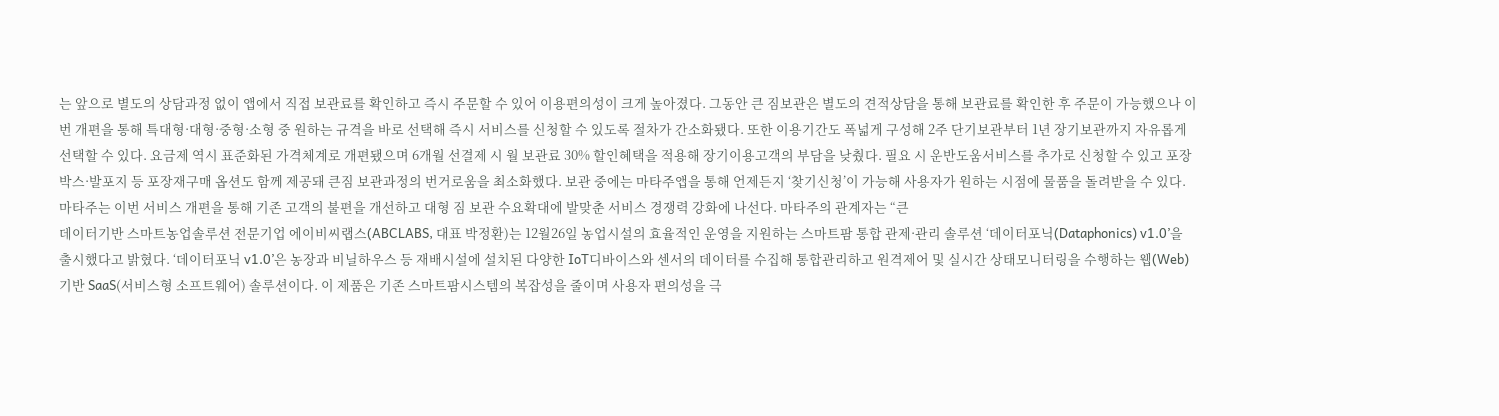는 앞으로 별도의 상담과정 없이 앱에서 직접 보관료를 확인하고 즉시 주문할 수 있어 이용편의성이 크게 높아졌다. 그동안 큰 짐보관은 별도의 견적상담을 통해 보관료를 확인한 후 주문이 가능했으나 이번 개편을 통해 특대형·대형·중형·소형 중 원하는 규격을 바로 선택해 즉시 서비스를 신청할 수 있도록 절차가 간소화됐다. 또한 이용기간도 폭넓게 구성해 2주 단기보관부터 1년 장기보관까지 자유롭게 선택할 수 있다. 요금제 역시 표준화된 가격체계로 개편됐으며 6개월 선결제 시 월 보관료 30% 할인혜택을 적용해 장기이용고객의 부담을 낮췄다. 필요 시 운반도움서비스를 추가로 신청할 수 있고 포장박스·발포지 등 포장재구매 옵션도 함께 제공돼 큰짐 보관과정의 번거로움을 최소화했다. 보관 중에는 마타주앱을 통해 언제든지 ‘찾기신청’이 가능해 사용자가 원하는 시점에 물품을 돌려받을 수 있다. 마타주는 이번 서비스 개편을 통해 기존 고객의 불편을 개선하고 대형 짐 보관 수요확대에 발맞춘 서비스 경쟁력 강화에 나선다. 마타주의 관계자는 “큰
데이터기반 스마트농업솔루션 전문기업 에이비씨랩스(ABCLABS, 대표 박정환)는 12월26일 농업시설의 효율적인 운영을 지원하는 스마트팜 통합 관제·관리 솔루션 ‘데이터포닉(Dataphonics) v1.0’을 출시했다고 밝혔다. ‘데이터포닉 v1.0’은 농장과 비닐하우스 등 재배시설에 설치된 다양한 IoT디바이스와 센서의 데이터를 수집해 통합관리하고 원격제어 및 실시간 상태모니터링을 수행하는 웹(Web)기반 SaaS(서비스형 소프트웨어) 솔루션이다. 이 제품은 기존 스마트팜시스템의 복잡성을 줄이며 사용자 편의성을 극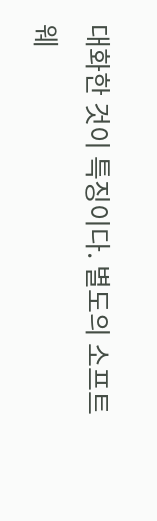대화한 것이 특징이다. 별도의 소프트웨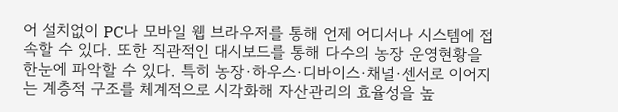어 설치없이 PC나 모바일 웹 브라우저를 통해 언제 어디서나 시스템에 접속할 수 있다. 또한 직관적인 대시보드를 통해 다수의 농장 운영현황을 한눈에 파악할 수 있다. 특히 농장·하우스·디바이스·채널·센서로 이어지는 계층적 구조를 체계적으로 시각화해 자산관리의 효율성을 높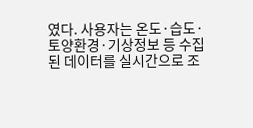였다. 사용자는 온도·습도·토양환경·기상정보 등 수집된 데이터를 실시간으로 조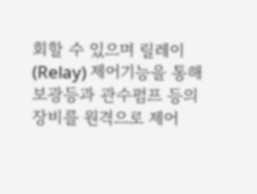회할 수 있으며 릴레이(Relay) 제어기능을 통해 보광등과 관수펌프 등의 장비를 원격으로 제어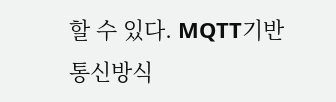할 수 있다. MQTT기반 통신방식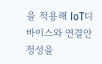을 적용해 IoT디바이스와 연결안정성을